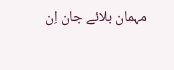مہمان بلائے جان اِن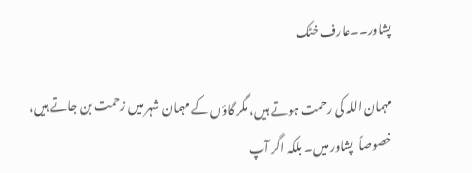پشاور۔۔عارف خٹک

مہمان اللہ کی رحمت ہوتے ہیں، مگر گاؤں کے مہمان شہر میں زحمت بن جاتے ہیں، خصوصاً  پشاور میں۔ بلکہ اگر آپ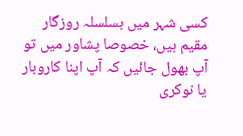کسی شہر میں بسلسلہ روزگار مقیم ہیں، خصوصا پشاور میں تو آپ بھول جائیں کہ آپ اپنا کاروبار یا نوکری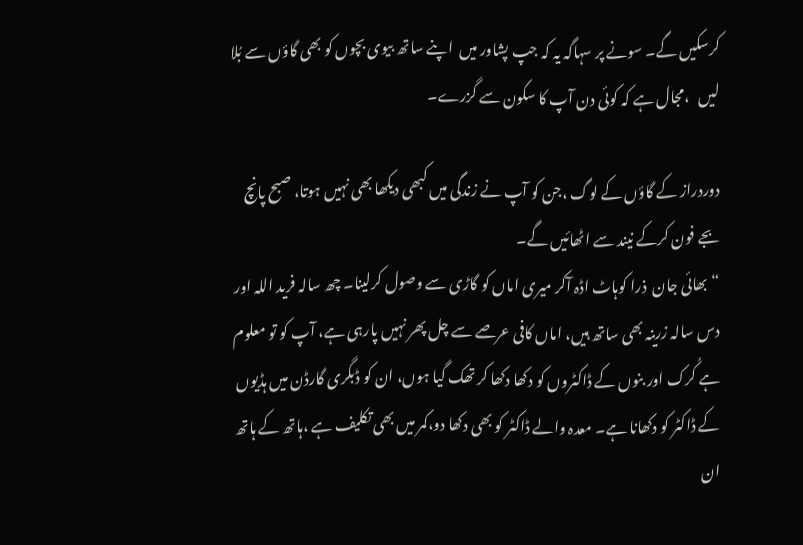کرسکیں گے۔ سونے پر سہاگہ یہ کہ جپ پشاور میں  اپنے ساتھ بیوی بچوں کو بھی گاؤں سے بُلا لیں   ،مجال ہے کہ کوئی دن آپ کا سکون سے گزرے۔

دوردراز کے گاؤں کے لوگ ،جن کو آپ نے زندگی میں کبھی دیکھا بھی نہیں ہوتا، صبح پانچ بجے فون کرکے نیند سے اٹھائیں گے۔
“بھائی جان  ذرا کوہاٹ اڈہ آکر میری اماں کو گاڑی سے وصول کرلینا۔ چھ سالہ فرید اللہ اور دس سالہ زرینہ بھی ساتھ ہیں، اماں کافی عرصے سے چل پھر نہیں پارہی ہے، آپ کو تو معلوم ہے کُرک اور بنوں کے ڈاکٹروں کو دکھا دکھا کر تھک گیا ہوں، ان کو ڈبگری گارڈن میں ہڈیوں کے ڈاکٹر کو دکھانا ہے۔ معدہ والے ڈاکٹر کو بھی دکھا دو،کمر میں بھی تکلیف ہے ،ہاتھ کے ہاتھ ان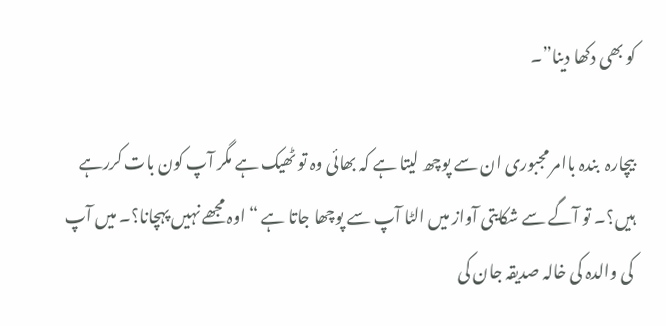کو بھی دکھا دینا”۔

بیچارہ  بندہ باامر مجبوری ان سے پوچھ لیتا ہے کہ بھائی وہ تو ٹھیک ہے مگر آپ کون بات کررہے ہیں؟۔ تو آگے سے شکایتی آواز میں الٹا آپ سے پوچھا جاتا ہے “اوہ مجھے نہیں پہچانا؟۔ میں آپ کی والدہ کی خالہ صدیقہ جان کی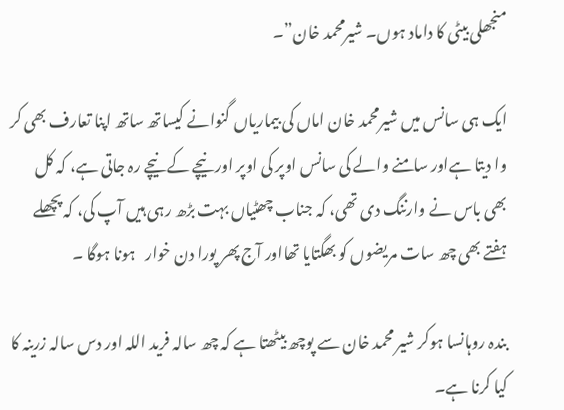منجھلی بیٹی کا داماد ہوں۔ شیرمحمد خان”۔

ایک ہی سانس میں شیرمحمد خان اماں کی بیماریاں گنوانے کیساتھ ساتھ اپنا تعارف بھی کر وا دیتا ہےاور سامنے والے کی سانس اوپر کی اوپر اور نیچے کے نیچے رہ جاتی ہے، کہ کل بھی باس نے وارننگ دی تھی، کہ جناب چھٹیاں بہت بڑھ رہی ہیں آپ کی، کہ پچھلے ہفتے بھی چھ سات مریضوں کو بھگتایا تھااور آج پھر پورا دن خوار   ہونا ہوگا ۔

بندہ روہانسا ہوکر شیر محمد خان سے پوچھ بیٹھتا ہے کہ چھ سالہ فرید اللہ اور دس سالہ زرینہ کا کیا کرنا ہے۔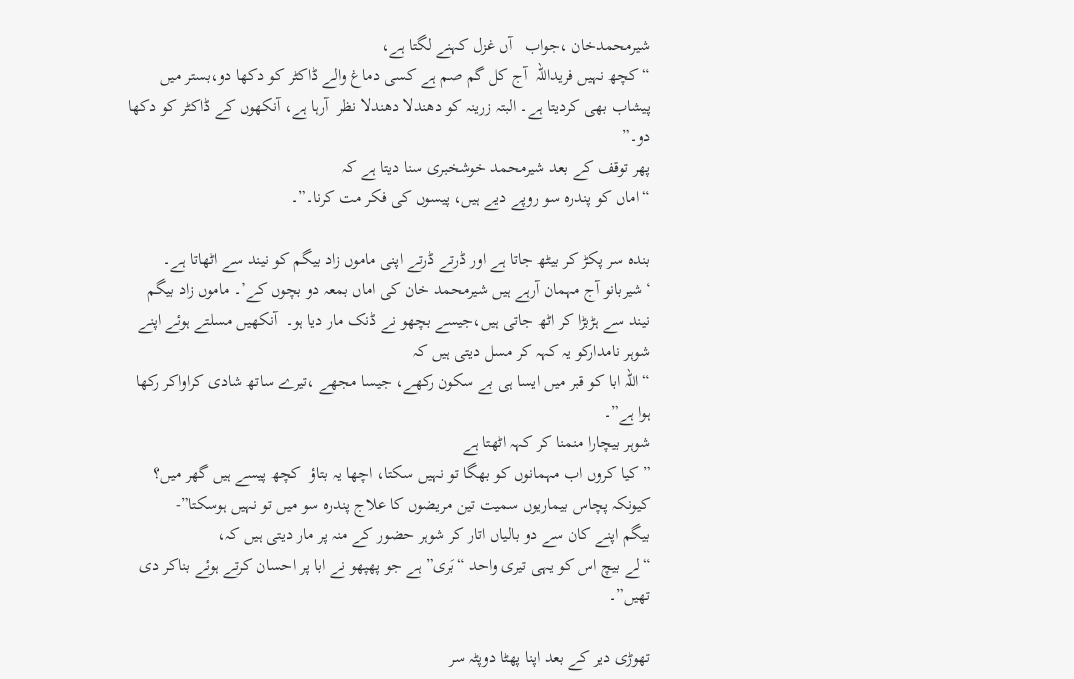شیرمحمدخان ،جواب   آں غزل کہنے لگتا ہے،
“کچھ نہیں فریداللہ  آج کل گم صم ہے کسی دماغ والے ڈاکٹر کو دکھا دو،بستر میں پیشاب بھی کردیتا ہے۔ البتہ زرینہ کو دھندلا دھندلا نظر  آرہا ہے، آنکھوں کے ڈاکٹر کو دکھا دو۔”
پھر توقف کے بعد شیرمحمد خوشخبری سنا دیتا ہے کہ
“اماں کو پندرہ سو روپے دیے ہیں، پیسوں کی فکر مت کرنا۔”۔

بندہ سر پکڑ کر بیٹھ جاتا ہے اور ڈرتے ڈرتے اپنی ماموں زاد بیگم کو نیند سے اٹھاتا ہے۔ ‘شیربانو آج مہمان آرہے ہیں شیرمحمد خان کی اماں بمعہ دو بچوں کے’۔ ماموں زاد بیگم نیند سے ہڑبڑا کر اٹھ جاتی ہیں،جیسے بچھو نے ڈنک مار دیا ہو۔  آنکھیں مسلتے ہوئے اپنے شوہر نامدارکو یہ کہہ کر مسل دیتی ہیں کہ
“اللہ ابا کو قبر میں ایسا ہی بے سکون رکھے، جیسا مجھے ،تیرے ساتھ شادی کراواکر رکھا ہوا ہے”۔
شوہر بیچارا منمنا کر کہہ اٹھتا ہے
” کیا کروں اب مہمانوں کو بھگا تو نہیں سکتا، اچھا یہ بتاؤ  کچھ پیسے ہیں گھر میں؟ کیونکہ پچاس بیماریوں سمیت تین مریضوں کا علاج پندرہ سو میں تو نہیں ہوسکتا”-
بیگم اپنے کان سے دو بالیاں اتار کر شوہر حضور کے منہ پر مار دیتی ہیں کہ،
“لے بیچ اس کو یہی تیری واحد “بَری” ہے جو پھپھو نے ابا پر احسان کرتے ہوئے بناکر دی تھیں”۔

تھوڑی دیر کے بعد اپنا پھٹا دوپٹہ سر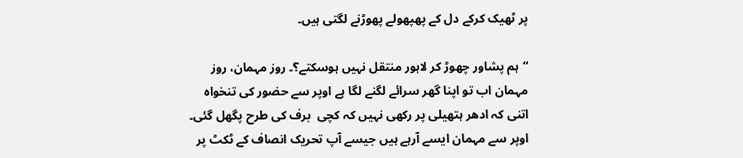پر ٹھیک کرکے دل کے پھپھولے پھوڑنے لگتی ہیں۔

“ہم پشاور چھوڑ کر لاہور منتقل نہیں ہوسکتے؟۔ روز مہمان، روز مہمان اب تو اپنا گھر سرائے لگنے لگا ہے اوپر سے حضور کی تنخواہ اتنی کہ ادھر ہتھیلی پر رکھی نہیں کہ کچی  برف کی طرح پگھل گئی۔ اوپر سے مہمان ایسے آرہے ہیں جیسے آپ تحریک انصاف کے ٹکٹ پر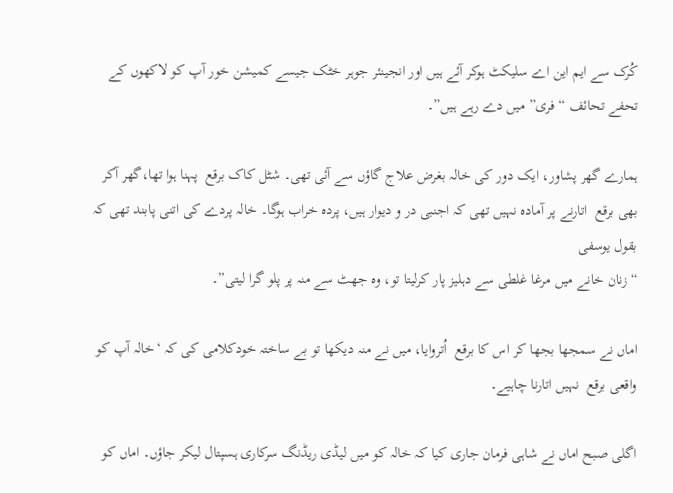کُرک سے ایم این اے سلیکٹ ہوکر آئے ہیں اور انجینئر جوہر خٹک جیسے کمیشن خور آپ کو لاکھوں کے تحفے تحائف “فری” میں دے رہے ہیں”۔

ہمارے گھر پشاور، ایک دور کی خالہ بغرض علاج گاؤں سے آئی تھی۔ شٹل کاک برقع  پہنا ہوا تھا،گھر آکر بھی برقع  اتارنے پر آمادہ نہیں تھی کہ اجنبی در و دیوار ہیں، پردہ خراب ہوگا۔ خالہ پردے کی اتنی پابند تھی کہ بقول یوسفی
“زنان خانے میں مرغا غلطی سے دہلیز پار کرلیتا تو، وہ جھٹ سے منہ پر پلو گرا لیتی”۔

اماں نے سمجھا بجھا کر اس کا برقع  اُتروایا، میں نے منہ دیکھا تو بے ساختہ خودکلامی کی کہ ‘خالہ آپ کو واقعی برقع  نہیں اتارنا چاہیے۔

اگلی صبح اماں نے شاہی فرمان جاری کیا کہ خالہ کو میں لیڈی ریڈنگ سرکاری ہسپتال لیکر جاؤں۔ اماں کو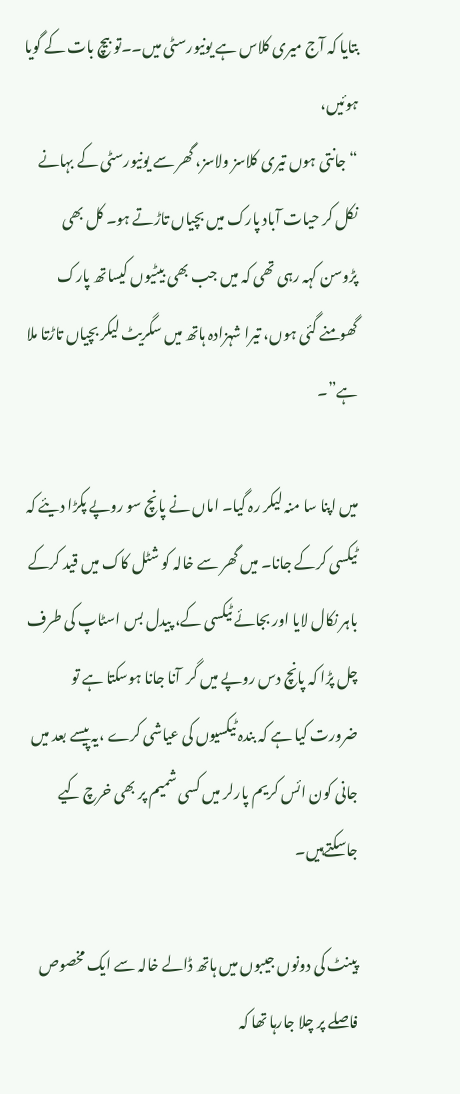بتایا کہ آج میری کلاس ہے یونیورسٹی میں۔۔تو بیچ بات کے گویا ہوئیں،
“جانتی ہوں تیری کلاسز ولاسز، گھر سے یونیورسٹی کے بہانے نکل کر حیات آباد پارک میں بچیاں تاڑتے ہو۔ کل بھی پڑوسن کہہ رہی تھی کہ میں جب بھی بیٹیوں کیساتھ پارک گھومنے گئی ہوں، تیرا شہزادہ ہاتھ میں سگریٹ لیکر بچیاں تاڑتا ملا ہے”۔

میں اپنا سا منہ لیکر رہ گیا۔ اماں نے پانچ سو روپے پکڑا دیئے کہ ٹیکسی کرکے جانا۔ میں گھر سے خالہ کو شٹل کاک میں قید کرکے باہر نکال لایا اور بجائے ٹیکسی کے، پیدل بس اسٹاپ کی طرف چل پڑا کہ پانچ دس روپے میں گر  آنا جانا ہوسکتا ہے تو ضرورت کیا ہے کہ بندہ ٹیکسیوں کی عیاشی کرے ،یہ پیسے بعد میں جانی کون ائس کریم پارلر میں کسی شمیم پر بھی خرچ کیے  جاسکتےہیں۔

پینٹ کی دونوں جیبوں میں ہاتھ ڈالے خالہ سے ایک مخصوص فاصلے پر چلا جارہا تھا کہ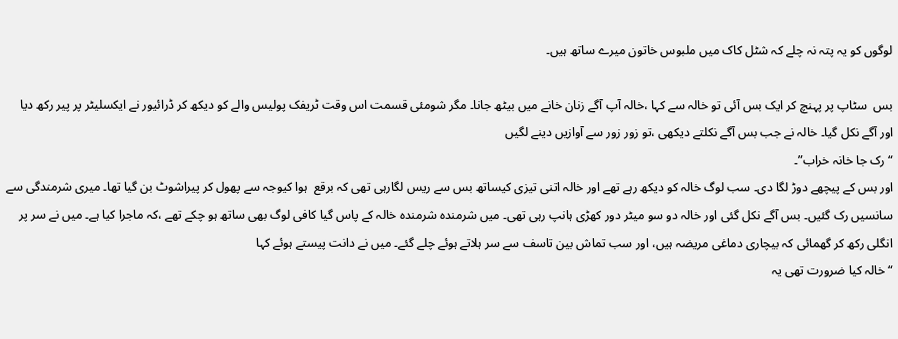لوگوں کو یہ پتہ نہ چلے کہ شٹل کاک میں ملبوس خاتون میرے ساتھ ہیں۔

بس  سٹاپ پر پہنچ کر ایک بس آئی تو خالہ سے کہا ،خالہ آپ آگے زنان خانے میں بیٹھ جانا۔ مگر شومئی قسمت اس وقت ٹریفک پولیس والے کو دیکھ کر ڈرائیور نے ایکسلیٹر پر پیر رکھ دیا اور آگے نکل گیا۔ خالہ نے جب بس آگے نکلتے دیکھی ،تو زور زور سے آوازیں دینے لگیں
“رک جا خانہ خراب”۔
اور بس کے پیچھے دوڑ لگا دی۔ سب لوگ خالہ کو دیکھ رہے تھے اور خالہ اتنی تیزی کیساتھ بس سے ریس لگارہی تھی کہ برقع  ہوا کیوجہ سے پھول کر پیراشوٹ بن گیا تھا۔ میری شرمندگی سے سانسیں رک گئیں۔ بس آگے نکل گئی اور خالہ دو سو میٹر دور کھڑی ہانپ رہی تھی۔ میں شرمندہ شرمندہ خالہ کے پاس گیا کافی لوگ بھی ساتھ ہو چکے تھے ،کہ ماجرا کیا ہے۔ میں نے سر پر انگلی رکھ کر گھمائی کہ بیچاری دماغی مریضہ ہیں، اور سب تماش بین تاسف سے سر ہلاتے ہوئے چلے گئے۔ میں نے دانت پیستے ہوئے کہا
“خالہ کیا ضرورت تھی یہ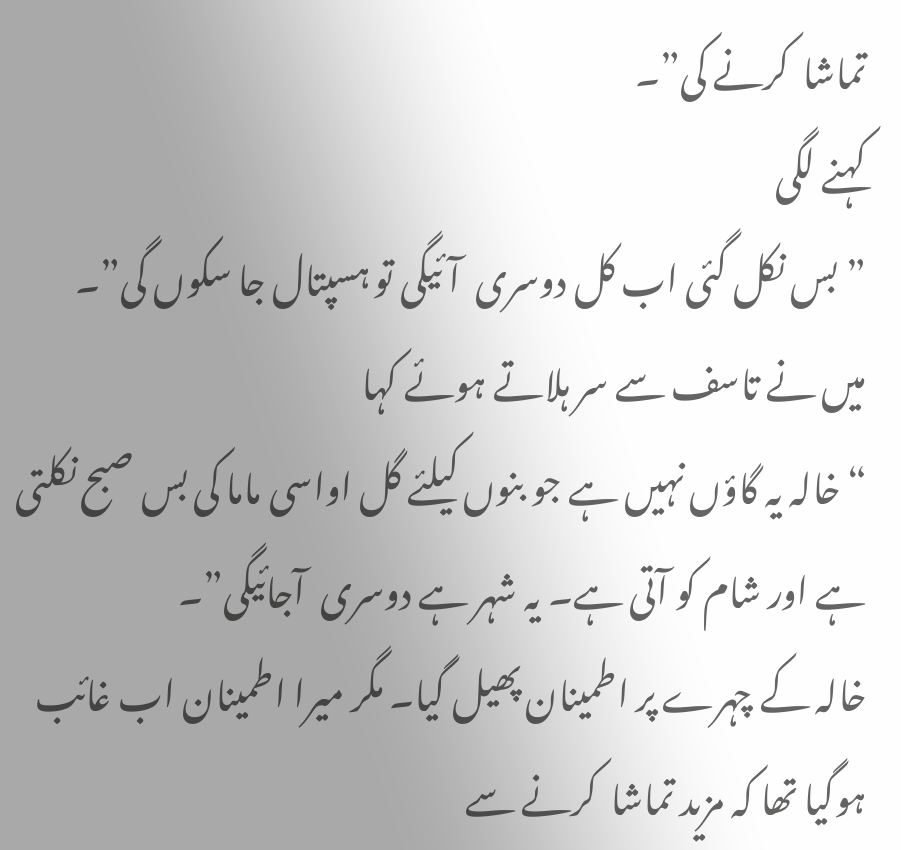تماشا  کرنے کی”۔
کہنے لگی
” بس نکل گئی اب کل دوسری  آئیگی تو ہسپتال جا سکوں گی”۔
میں نے تاسف سے سر ہلاتے ہوئے کہا
“خالہ یہ گاؤں نہیں ہے جو بنوں کیلئے گل اواسی ماما کی بس صبح نکلتی ہے اور شام کو آتی ہے۔ یہ شہر ہے دوسری  آجائیگی”۔
خالہ کے چہرے پر اطمینان پھیل گیا۔ مگر میرا اطمینان اب غائب ہوگیا تھا کہ مزید تماشا  کرنے سے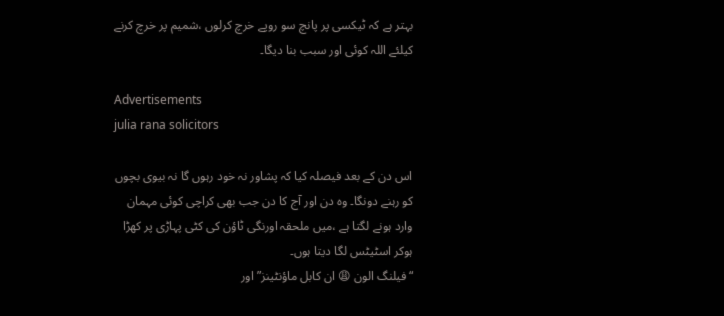بہتر ہے کہ ٹیکسی پر پانچ سو روپے خرچ کرلوں ،شمیم پر خرچ کرنے کیلئے اللہ کوئی اور سبب بنا دیگا۔

Advertisements
julia rana solicitors

اس دن کے بعد فیصلہ کیا کہ پشاور نہ خود رہوں گا نہ بیوی بچوں کو رہنے دونگا۔ وہ دن اور آج کا دن جب بھی کراچی کوئی مہمان وارد ہونے لگتا ہے ،میں ملحقہ اورنگی ٹاؤن کی کٹی پہاڑی پر کھڑا ہوکر اسٹیٹس لگا دیتا ہوں۔
“فیلنگ الون 😩 ان کابل ماؤنٹینز” اور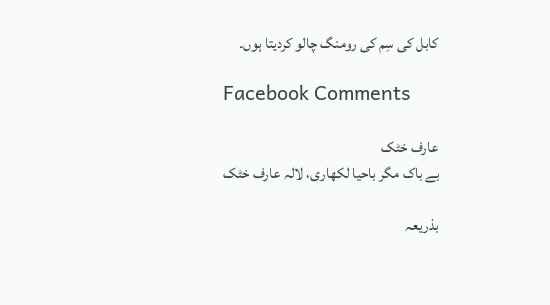کابل کی سِم کی رومنگ چالو کردیتا ہوں۔

Facebook Comments

عارف خٹک
بے باک مگر باحیا لکھاری، لالہ عارف خٹک

بذریعہ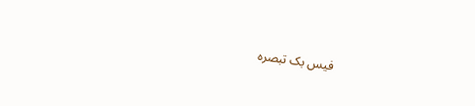فیس بک تبصرہ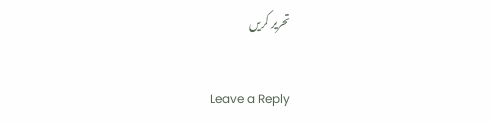تحریر کریں

Leave a Reply